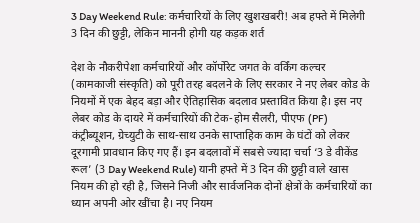3 Day Weekend Rule: कर्मचारियों के लिए खुशखबरी! अब हफ्ते में मिलेगी 3 दिन की छुट्टी, लेकिन माननी होगी यह कड़क शर्त

देश के नौकरीपेशा कर्मचारियों और कॉर्पोरेट जगत के वर्किंग कल्चर (कामकाजी संस्कृति) को पूरी तरह बदलने के लिए सरकार ने नए लेबर कोड के नियमों में एक बेहद बड़ा और ऐतिहासिक बदलाव प्रस्तावित किया है। इस नए लेबर कोड के दायरे में कर्मचारियों की टेक-होम सैलरी, पीएफ (PF) कंट्रीब्यूशन, ग्रेच्युटी के साथ-साथ उनके साप्ताहिक काम के घंटों को लेकर दूरगामी प्रावधान किए गए हैं। इन बदलावों में सबसे ज्यादा चर्चा ‘3 डे वीकेंड रूल’ (3 Day Weekend Rule) यानी हफ्ते में 3 दिन की छुट्टी वाले खास नियम की हो रही है, जिसने निजी और सार्वजनिक दोनों क्षेत्रों के कर्मचारियों का ध्यान अपनी ओर खींचा है। नए नियम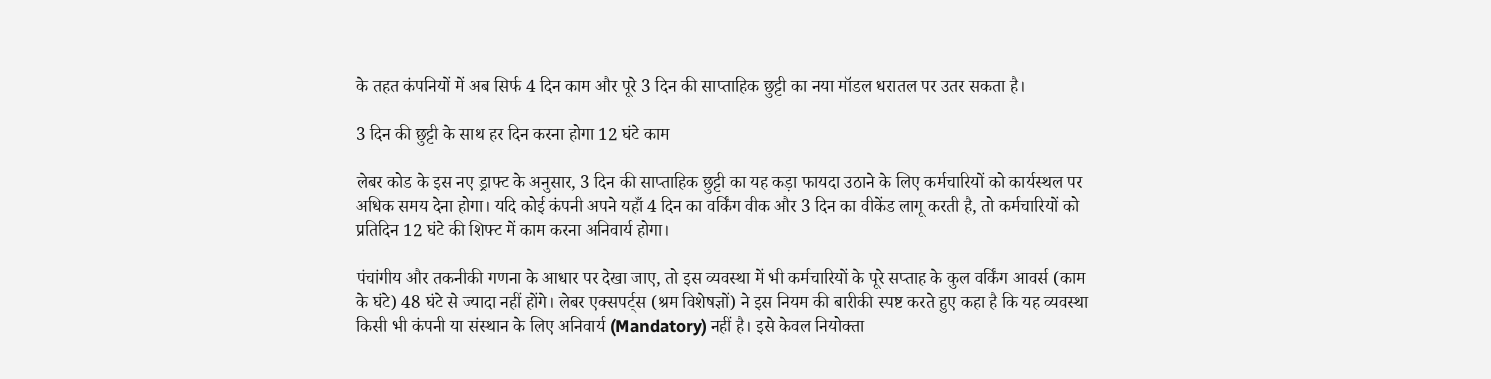के तहत कंपनियों में अब सिर्फ 4 दिन काम और पूरे 3 दिन की साप्ताहिक छुट्टी का नया मॉडल धरातल पर उतर सकता है।

3 दिन की छुट्टी के साथ हर दिन करना होगा 12 घंटे काम

लेबर कोड के इस नए ड्राफ्ट के अनुसार, 3 दिन की साप्ताहिक छुट्टी का यह कड़ा फायदा उठाने के लिए कर्मचारियों को कार्यस्थल पर अधिक समय देना होगा। यदि कोई कंपनी अपने यहाँ 4 दिन का वर्किंग वीक और 3 दिन का वीकेंड लागू करती है, तो कर्मचारियों को प्रतिदिन 12 घंटे की शिफ्ट में काम करना अनिवार्य होगा।

पंचांगीय और तकनीकी गणना के आधार पर देखा जाए, तो इस व्यवस्था में भी कर्मचारियों के पूरे सप्ताह के कुल वर्किंग आवर्स (काम के घंटे) 48 घंटे से ज्यादा नहीं होंगे। लेबर एक्सपर्ट्स (श्रम विशेषज्ञों) ने इस नियम की बारीकी स्पष्ट करते हुए कहा है कि यह व्यवस्था किसी भी कंपनी या संस्थान के लिए अनिवार्य (Mandatory) नहीं है। इसे केवल नियोक्ता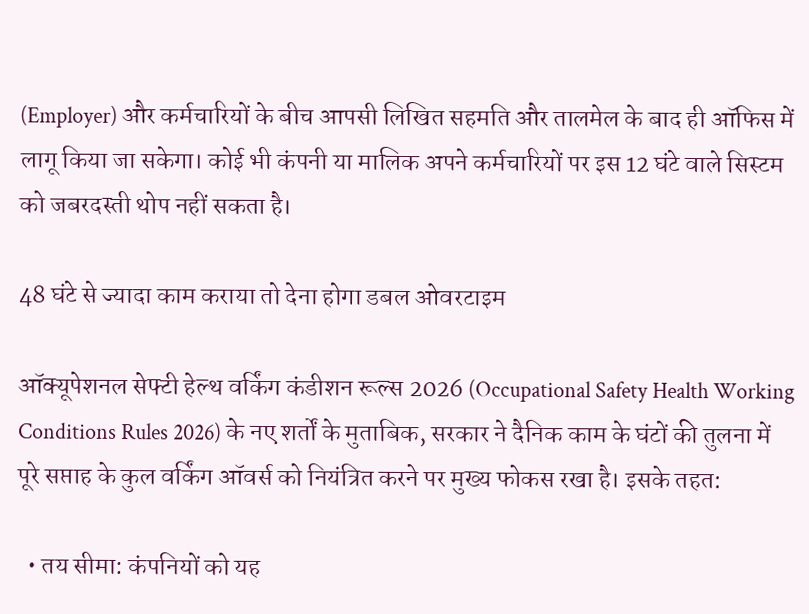(Employer) और कर्मचारियों के बीच आपसी लिखित सहमति और तालमेल के बाद ही ऑफिस में लागू किया जा सकेगा। कोई भी कंपनी या मालिक अपने कर्मचारियों पर इस 12 घंटे वाले सिस्टम को जबरदस्ती थोप नहीं सकता है।

48 घंटे से ज्यादा काम कराया तो देना होगा डबल ओवरटाइम

ऑक्यूपेशनल सेफ्टी हेल्थ वर्किंग कंडीशन रूल्स 2026 (Occupational Safety Health Working Conditions Rules 2026) के नए शर्तों के मुताबिक, सरकार ने दैनिक काम के घंटों की तुलना में पूरे सप्ताह के कुल वर्किंग ऑवर्स को नियंत्रित करने पर मुख्य फोकस रखा है। इसके तहत:

  • तय सीमा: कंपनियों को यह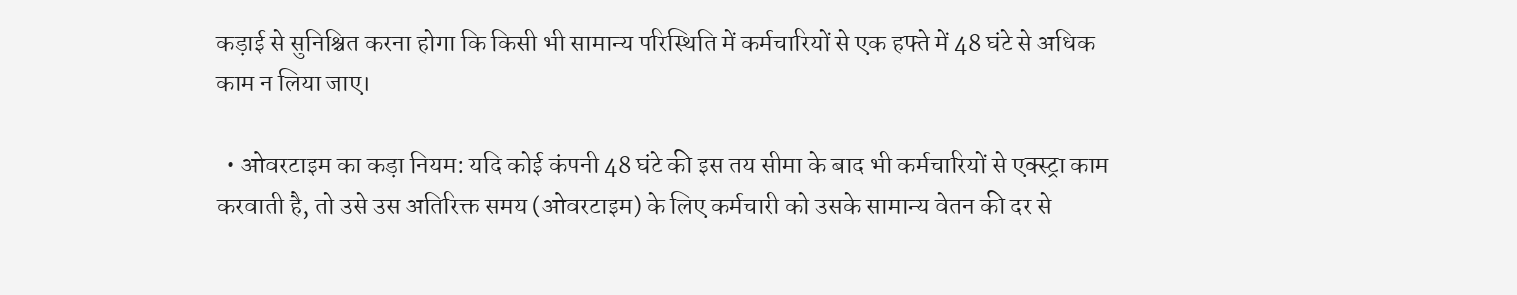कड़ाई से सुनिश्चित करना होगा कि किसी भी सामान्य परिस्थिति में कर्मचारियों से एक हफ्ते में 48 घंटे से अधिक काम न लिया जाए।

  • ओवरटाइम का कड़ा नियम: यदि कोई कंपनी 48 घंटे की इस तय सीमा के बाद भी कर्मचारियों से एक्स्ट्रा काम करवाती है, तो उसे उस अतिरिक्त समय (ओवरटाइम) के लिए कर्मचारी को उसके सामान्य वेतन की दर से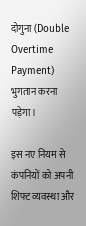दोगुना (Double Overtime Payment) भुगतान करना पड़ेगा।

इस नए नियम से कंपनियों को अपनी शिफ्ट व्यवस्था और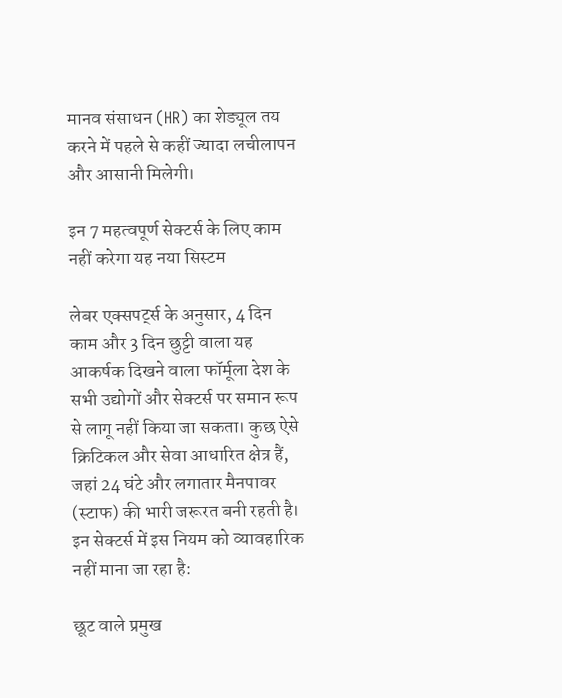मानव संसाधन (HR) का शेड्यूल तय करने में पहले से कहीं ज्यादा लचीलापन और आसानी मिलेगी।

इन 7 महत्वपूर्ण सेक्टर्स के लिए काम नहीं करेगा यह नया सिस्टम

लेबर एक्सपर्ट्स के अनुसार, 4 दिन काम और 3 दिन छुट्टी वाला यह आकर्षक दिखने वाला फॉर्मूला देश के सभी उद्योगों और सेक्टर्स पर समान रूप से लागू नहीं किया जा सकता। कुछ ऐसे क्रिटिकल और सेवा आधारित क्षेत्र हैं, जहां 24 घंटे और लगातार मैनपावर (स्टाफ) की भारी जरूरत बनी रहती है। इन सेक्टर्स में इस नियम को व्यावहारिक नहीं माना जा रहा है:

छूट वाले प्रमुख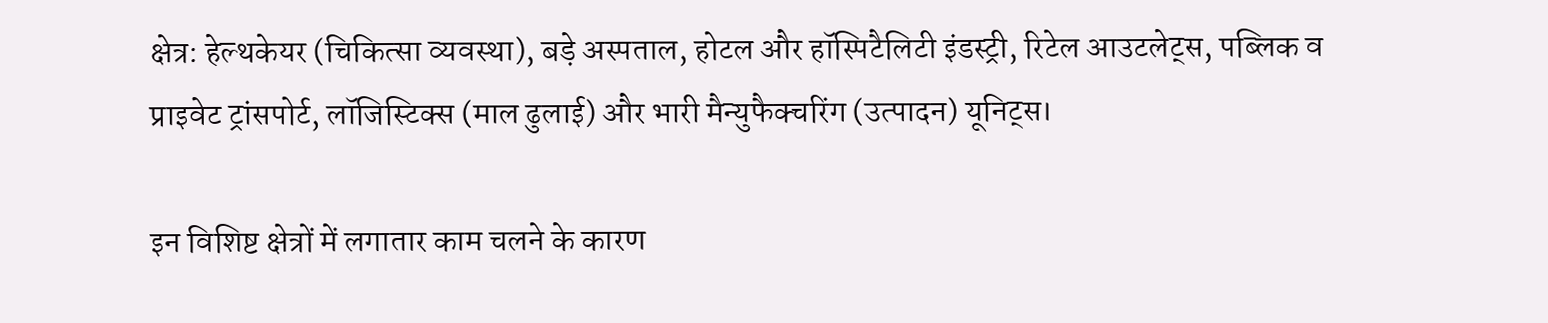क्षेत्र: हेल्थकेयर (चिकित्सा व्यवस्था), बड़े अस्पताल, होटल और हॉस्पिटैलिटी इंडस्ट्री, रिटेल आउटलेट्स, पब्लिक व प्राइवेट ट्रांसपोर्ट, लॉजिस्टिक्स (माल ढुलाई) और भारी मैन्युफैक्चरिंग (उत्पादन) यूनिट्स।

इन विशिष्ट क्षेत्रों में लगातार काम चलने के कारण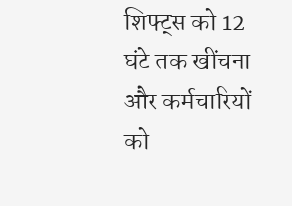शिफ्ट्स को 12 घंटे तक खींचना और कर्मचारियों को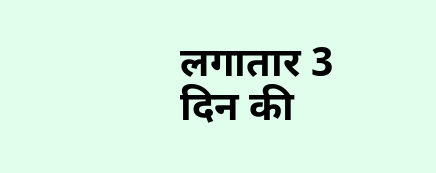लगातार 3 दिन की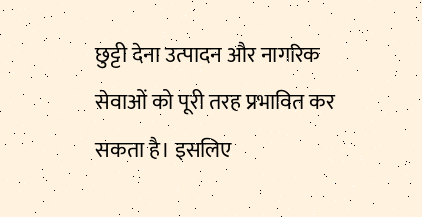छुट्टी देना उत्पादन और नागरिक सेवाओं को पूरी तरह प्रभावित कर सकता है। इसलिए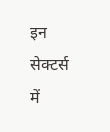इन सेक्टर्स में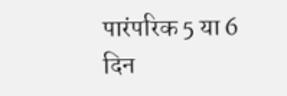पारंपरिक 5 या 6 दिन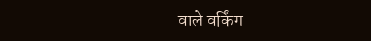वाले वर्किंग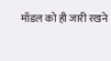मॉडल को ही जारी रखने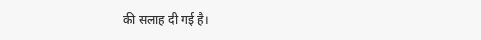की सलाह दी गई है।